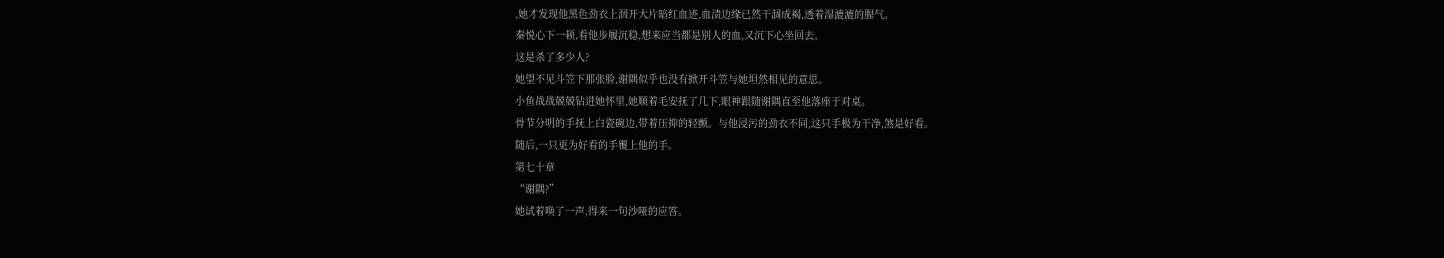,她才发现他黑色劲衣上洇开大片暗红血迹,血渍边缘已然干涸成褐,透着湿漉漉的腥气。
秦悦心下一顿,看他步履沉稳,想来应当都是别人的血,又沉下心坐回去。
这是杀了多少人?
她望不见斗笠下那张脸,谢隅似乎也没有掀开斗笠与她坦然相见的意思。
小鱼战战兢兢钻进她怀里,她顺着毛安抚了几下,眼神跟随谢隅直至他落座于对桌。
骨节分明的手抚上白瓷碗边,带着压抑的轻颤。与他浸污的劲衣不同,这只手极为干净,煞是好看。
随后,一只更为好看的手覆上他的手。
第七十章
“谢隅?”
她试着唤了一声,得来一句沙哑的应答。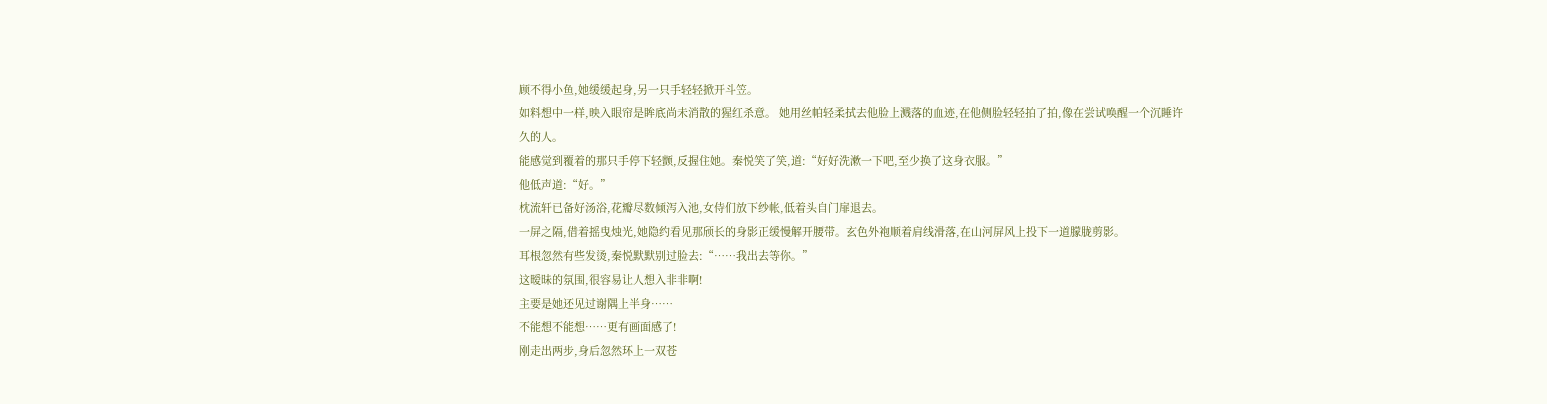顾不得小鱼,她缓缓起身,另一只手轻轻掀开斗笠。
如料想中一样,映入眼帘是眸底尚未消散的猩红杀意。 她用丝帕轻柔拭去他脸上溅落的血迹,在他侧脸轻轻拍了拍,像在尝试唤醒一个沉睡许久的人。
能感觉到覆着的那只手停下轻颤,反握住她。秦悦笑了笑,道:“好好洗漱一下吧,至少换了这身衣服。”
他低声道:“好。”
枕流轩已备好汤浴,花瓣尽数倾泻入池,女侍们放下纱帐,低着头自门扉退去。
一屏之隔,借着摇曳烛光,她隐约看见那颀长的身影正缓慢解开腰带。玄色外袍顺着肩线滑落,在山河屏风上投下一道朦胧剪影。
耳根忽然有些发烫,秦悦默默别过脸去:“……我出去等你。”
这暧昧的氛围,很容易让人想入非非啊!
主要是她还见过谢隅上半身……
不能想不能想……更有画面感了!
刚走出两步,身后忽然环上一双苍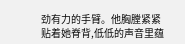劲有力的手臂。他胸膛紧紧贴着她脊背,低低的声音里蕴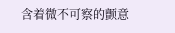含着微不可察的颤意